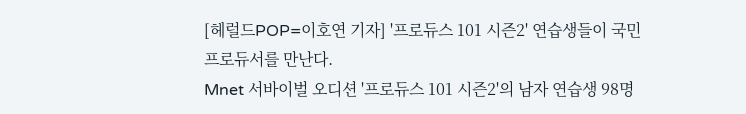[헤럴드POP=이호연 기자] '프로듀스 101 시즌2' 연습생들이 국민 프로듀서를 만난다.
Mnet 서바이벌 오디션 '프로듀스 101 시즌2'의 남자 연습생 98명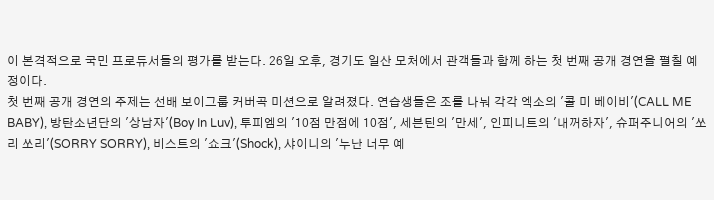이 본격적으로 국민 프로듀서들의 평가를 받는다. 26일 오후, 경기도 일산 모처에서 관객들과 함께 하는 첫 번째 공개 경연을 펼칠 예정이다.
첫 번째 공개 경연의 주제는 선배 보이그룹 커버곡 미션으로 알려졌다. 연습생들은 조를 나눠 각각 엑소의 '콜 미 베이비'(CALL ME BABY), 방탄소년단의 '상남자'(Boy In Luv), 투피엠의 '10점 만점에 10점', 세븐틴의 '만세', 인피니트의 '내꺼하자', 슈퍼주니어의 '쏘리 쏘리'(SORRY SORRY), 비스트의 '쇼크'(Shock), 샤이니의 '누난 너무 예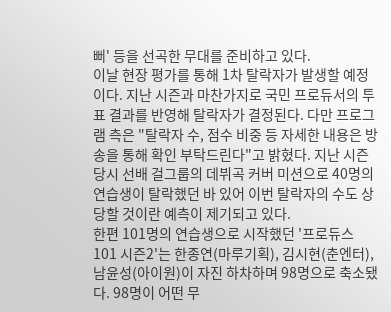뻐' 등을 선곡한 무대를 준비하고 있다.
이날 현장 평가를 통해 1차 탈락자가 발생할 예정이다. 지난 시즌과 마찬가지로 국민 프로듀서의 투표 결과를 반영해 탈락자가 결정된다. 다만 프로그램 측은 "탈락자 수, 점수 비중 등 자세한 내용은 방송을 통해 확인 부탁드린다"고 밝혔다. 지난 시즌 당시 선배 걸그룹의 데뷔곡 커버 미션으로 40명의 연습생이 탈락했던 바 있어 이번 탈락자의 수도 상당할 것이란 예측이 제기되고 있다.
한편 101명의 연습생으로 시작했던 '프로듀스 101 시즌2'는 한종연(마루기획), 김시현(춘엔터), 남윤성(아이원)이 자진 하차하며 98명으로 축소됐다. 98명이 어떤 무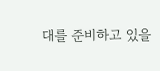대를 준비하고 있을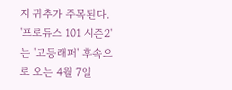지 귀추가 주목된다.
'프로듀스 101 시즌2'는 '고등래퍼' 후속으로 오는 4월 7일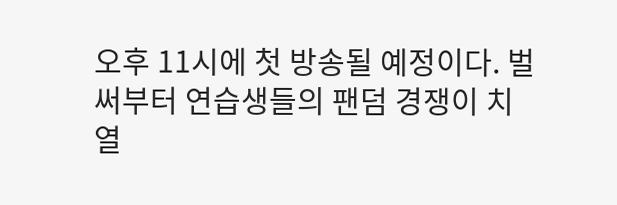오후 11시에 첫 방송될 예정이다. 벌써부터 연습생들의 팬덤 경쟁이 치열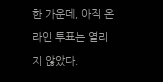한 가운데, 아직 온라인 투표는 열리지 않았다.